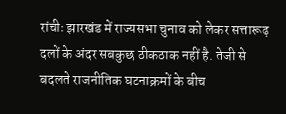रांचीः झारखंड में राज्यसभा चुनाव को लेकर सत्तारूढ़ दलों के अंदर सबकुछ ठीकठाक नहीं है. तेजी से बदलते राजनीतिक घटनाक्रमों के बीच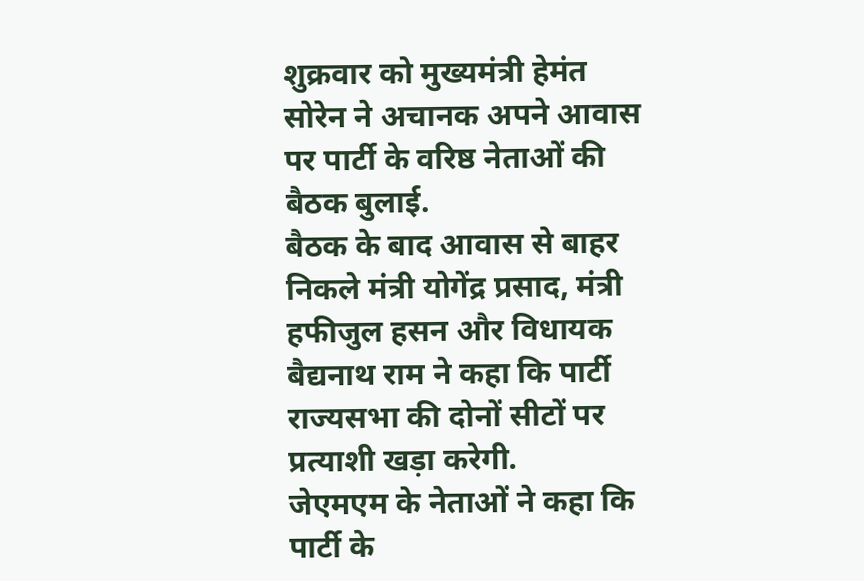शुक्रवार को मुख्यमंत्री हेमंत सोरेन ने अचानक अपने आवास पर पार्टी के वरिष्ठ नेताओं की बैठक बुलाई.
बैठक के बाद आवास से बाहर निकले मंत्री योगेंद्र प्रसाद, मंत्री हफीजुल हसन और विधायक बैद्यनाथ राम ने कहा कि पार्टी राज्यसभा की दोनों सीटों पर प्रत्याशी खड़ा करेगी.
जेएमएम के नेताओं ने कहा कि पार्टी के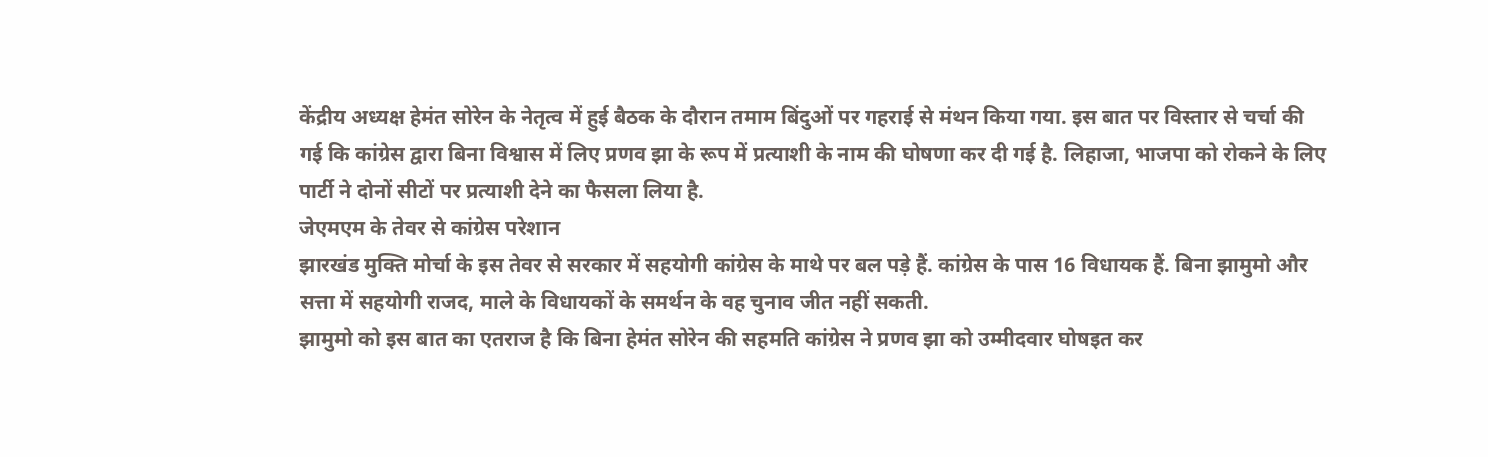केंद्रीय अध्यक्ष हेमंत सोरेन के नेतृत्व में हुई बैठक के दौरान तमाम बिंदुओं पर गहराई से मंथन किया गया. इस बात पर विस्तार से चर्चा की गई कि कांग्रेस द्वारा बिना विश्वास में लिए प्रणव झा के रूप में प्रत्याशी के नाम की घोषणा कर दी गई है. लिहाजा, भाजपा को रोकने के लिए पार्टी ने दोनों सीटों पर प्रत्याशी देने का फैसला लिया है.
जेएमएम के तेवर से कांग्रेस परेशान
झारखंड मुक्ति मोर्चा के इस तेवर से सरकार में सहयोगी कांग्रेस के माथे पर बल पड़े हैं. कांग्रेस के पास 16 विधायक हैं. बिना झामुमो और सत्ता में सहयोगी राजद, माले के विधायकों के समर्थन के वह चुनाव जीत नहीं सकती.
झामुमो को इस बात का एतराज है कि बिना हेमंत सोरेन की सहमति कांग्रेस ने प्रणव झा को उम्मीदवार घोषइत कर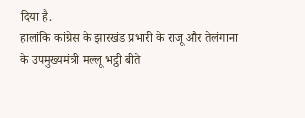दिया है.
हालांकि कांग्रेस के झारखंड प्रभारी के राजू और तेलंगाना के उपमुख्यमंत्री मल्लू भट्ठी बीते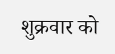शुक्रवार को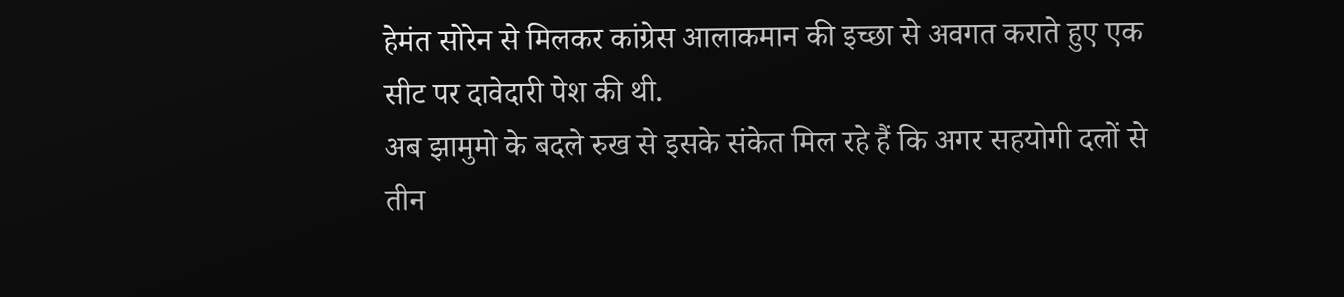हेमंत सोरेन से मिलकर कांग्रेस आलाकमान की इच्छा से अवगत कराते हुए एक सीट पर दावेदारी पेश की थी.
अब झामुमो के बदले रुख से इसके संकेत मिल रहे हैं कि अगर सहयोगी दलों से तीन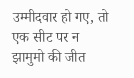उम्मीदवार हो गए, तो एक सीट पर न झामुमो की जीत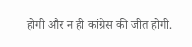होगी और न ही कांग्रेस की जीत होगी.